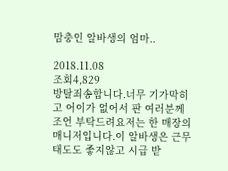맘충인 알바생의 엄마..

2018.11.08
조회4,829
방탈죄송합니다.너무 기가막히고 어이가 없어서 판 여러분께 조언 부탁드려요저는 한 매장의 매니저입니다.이 알바생은 근무 태도도 좋지않고 시급 받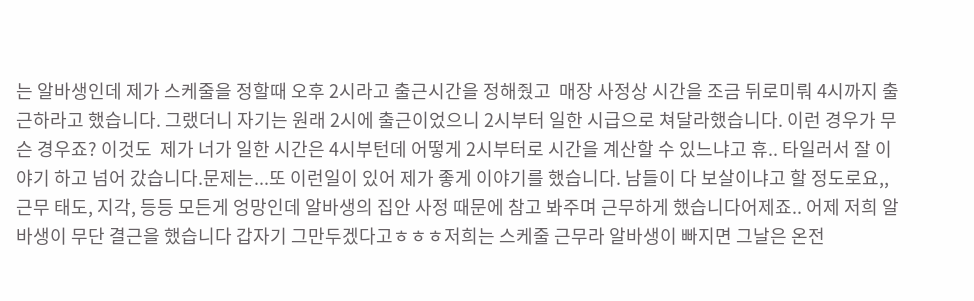는 알바생인데 제가 스케줄을 정할때 오후 2시라고 출근시간을 정해줬고  매장 사정상 시간을 조금 뒤로미뤄 4시까지 출근하라고 했습니다. 그랬더니 자기는 원래 2시에 출근이었으니 2시부터 일한 시급으로 쳐달라했습니다. 이런 경우가 무슨 경우죠? 이것도  제가 너가 일한 시간은 4시부턴데 어떻게 2시부터로 시간을 계산할 수 있느냐고 휴.. 타일러서 잘 이야기 하고 넘어 갔습니다.문제는...또 이런일이 있어 제가 좋게 이야기를 했습니다. 남들이 다 보살이냐고 할 정도로요,, 근무 태도, 지각, 등등 모든게 엉망인데 알바생의 집안 사정 때문에 참고 봐주며 근무하게 했습니다어제죠.. 어제 저희 알바생이 무단 결근을 했습니다 갑자기 그만두겠다고ㅎㅎㅎ저희는 스케줄 근무라 알바생이 빠지면 그날은 온전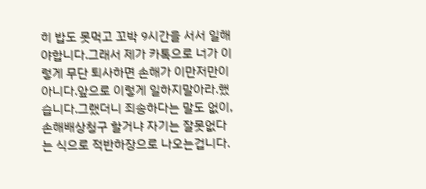히 밥도 못먹고 꼬박 9시간을 서서 일해야합니다.그래서 제가 카톡으로 너가 이렇게 무단 퇴사하면 손해가 이만저만이 아니다.앞으로 이렇게 일하지말아라.했습니다.그랬더니 죄송하다는 말도 없이, 손해배상청구 할거냐 자기는 잘못없다는 식으로 적반하장으로 나오는겁니다.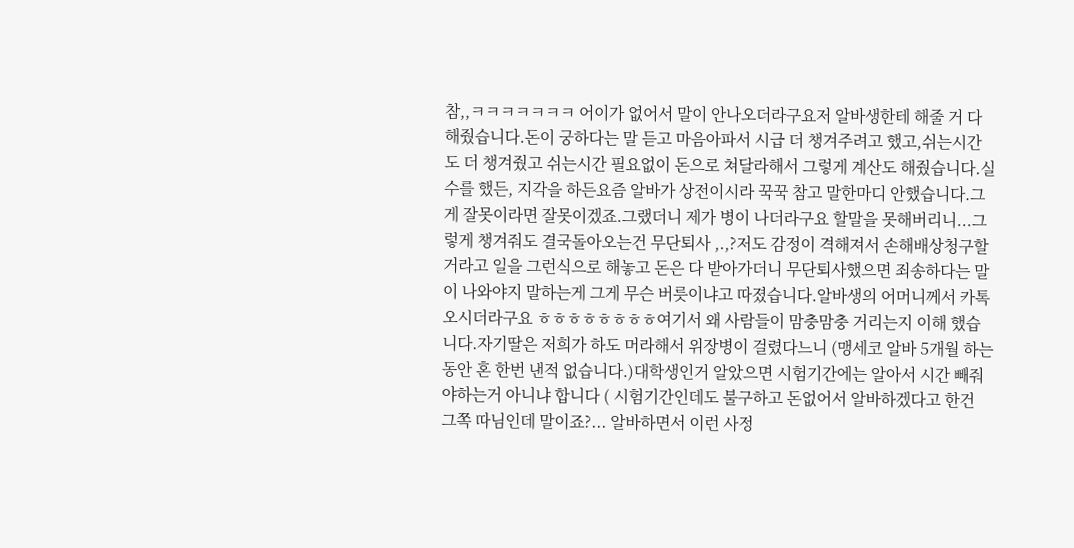참,,ㅋㅋㅋㅋㅋㅋㅋ 어이가 없어서 말이 안나오더라구요저 알바생한테 해줄 거 다해줬습니다.돈이 궁하다는 말 듣고 마음아파서 시급 더 챙겨주려고 했고,쉬는시간도 더 챙겨줬고 쉬는시간 필요없이 돈으로 쳐달라해서 그렇게 계산도 해줬습니다.실수를 했든, 지각을 하든요즘 알바가 상전이시라 꾹꾹 참고 말한마디 안했습니다.그게 잘못이라면 잘못이겠죠.그랬더니 제가 병이 나더라구요 할말을 못해버리니...그렇게 챙겨줘도 결국돌아오는건 무단퇴사 ,.,?저도 감정이 격해져서 손해배상청구할거라고 일을 그런식으로 해놓고 돈은 다 받아가더니 무단퇴사했으면 죄송하다는 말이 나와야지 말하는게 그게 무슨 버릇이냐고 따졌습니다.알바생의 어머니께서 카톡 오시더라구요 ㅎㅎㅎㅎㅎㅎㅎㅎ여기서 왜 사람들이 맘충맘충 거리는지 이해 했습니다.자기딸은 저희가 하도 머라해서 위장병이 걸렸다느니 (맹세코 알바 5개월 하는동안 혼 한번 낸적 없습니다.)대학생인거 알았으면 시험기간에는 알아서 시간 빼줘야하는거 아니냐 합니다 ( 시험기간인데도 불구하고 돈없어서 알바하겠다고 한건 그쪽 따님인데 말이죠?... 알바하면서 이런 사정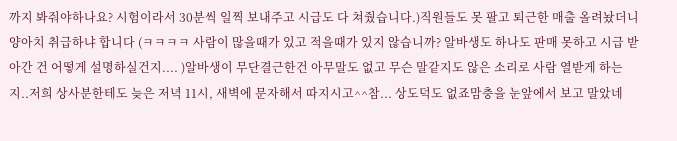까지 봐줘야하나요? 시험이라서 30분씩 일찍 보내주고 시급도 다 쳐줬습니다.)직원들도 못 팔고 퇴근한 매출 올려놨더니 양아치 취급하냐 합니다 (ㅋㅋㅋㅋ 사람이 많을때가 있고 적을때가 있지 않습니까? 알바생도 하나도 판매 못하고 시급 받아간 건 어떻게 설명하실건지.... )알바생이 무단결근한건 아무말도 없고 무슨 말같지도 않은 소리로 사람 열받게 하는지..저희 상사분한테도 늦은 저녁 11시, 새벽에 문자해서 따지시고^^참... 상도덕도 없죠맘충을 눈앞에서 보고 말았네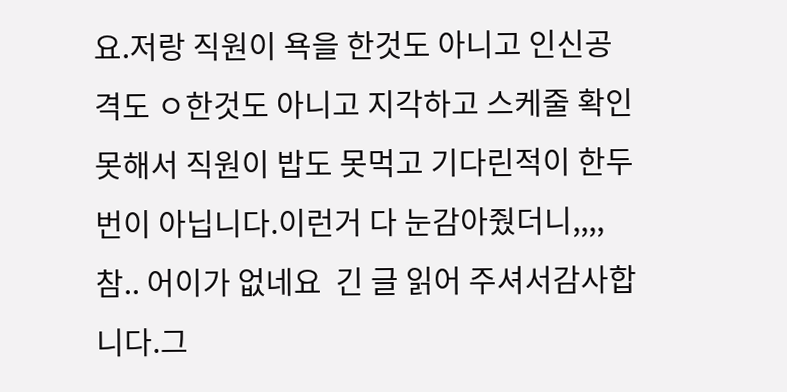요.저랑 직원이 욕을 한것도 아니고 인신공격도 ㅇ한것도 아니고 지각하고 스케줄 확인 못해서 직원이 밥도 못먹고 기다린적이 한두번이 아닙니다.이런거 다 눈감아줬더니,,,,참.. 어이가 없네요  긴 글 읽어 주셔서감사합니다.그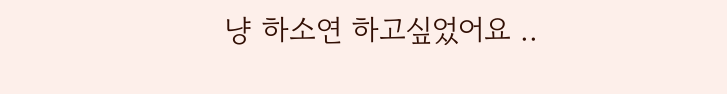냥 하소연 하고싶었어요 ..